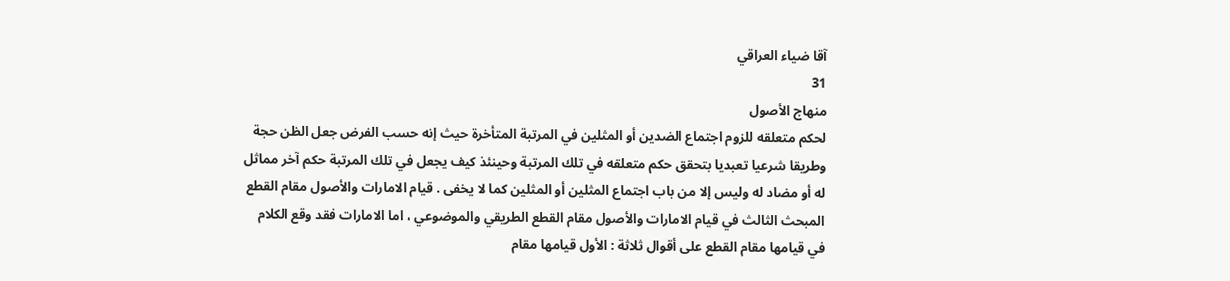آقا ضياء العراقي
31
منهاج الأصول
لحكم متعلقه للزوم اجتماع الضدين أو المثلين في المرتبة المتأخرة حيث إنه حسب الفرض جعل الظن حجة وطريقا شرعيا تعبديا بتحقق حكم متعلقه في تلك المرتبة وحينئذ كيف يجعل في تلك المرتبة حكم آخر مماثل له أو مضاد له وليس إلا من باب اجتماع المثلين أو المثلين كما لا يخفى . قيام الامارات والأصول مقام القطع المبحث الثالث في قيام الامارات والأصول مقام القطع الطريقي والموضوعي ، اما الامارات فقد وقع الكلام في قيامها مقام القطع على أقوال ثلاثة : الأول قيامها مقام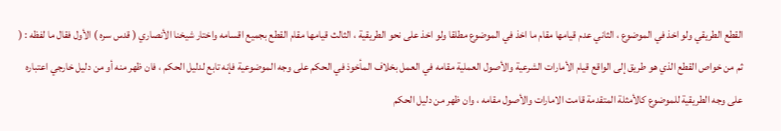القطع الطريقي ولو اخذ في الموضوع ، الثاني عدم قيامها مقام ما اخذ في الموضوع مطلقا ولو اخذ على نحو الطريقية ، الثالث قيامها مقام القطع بجميع اقسامه واختار شيخنا الأنصاري ( قدس سره ) الأول فقال ما لفظه : ( ثم من خواص القطع الذي هو طريق إلى الواقع قيام الأمارات الشرعية والأصول العملية مقامه في العمل بخلاف المأخوذ في الحكم على وجه الموضوعية فإنه تابع لدليل الحكم ، فان ظهر منه أو من دليل خارجي اعتباره على وجه الطريقية للموضوع كالأمثلة المتقدمة قامت الامارات والأصول مقامه ، وان ظهر من دليل الحكم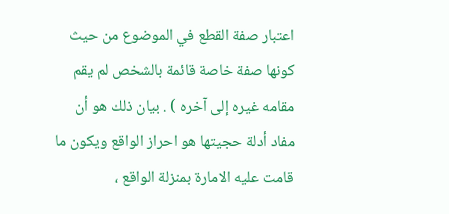اعتبار صفة القطع في الموضوع من حيث كونها صفة خاصة قائمة بالشخص لم يقم مقامه غيره إلى آخره ) . بيان ذلك هو أن مفاد أدلة حجيتها هو احراز الواقع ويكون ما قامت عليه الامارة بمنزلة الواقع ،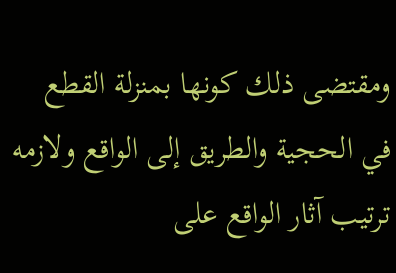ومقتضى ذلك كونها بمنزلة القطع في الحجية والطريق إلى الواقع ولازمه ترتيب آثار الواقع على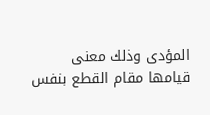المؤدى وذلك معنى قيامها مقام القطع بنفس